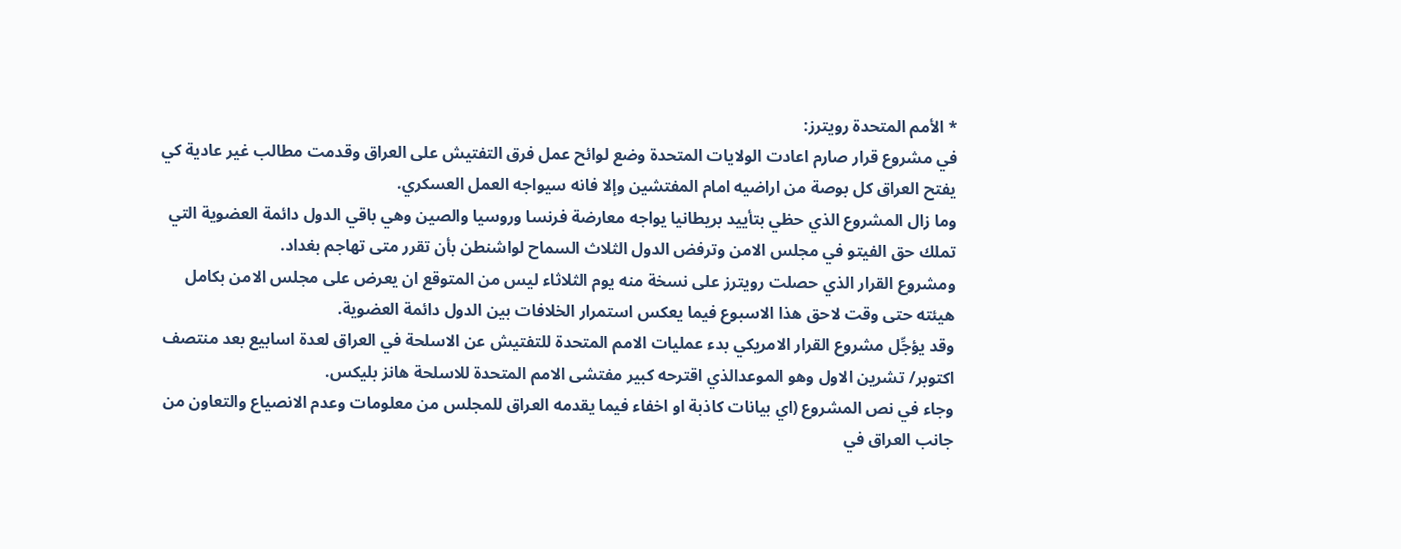* الأمم المتحدة رويترز:
في مشروع قرار صارم اعادت الولايات المتحدة وضع لوائح عمل فرق التفتيش على العراق وقدمت مطالب غير عادية كي يفتح العراق كل بوصة من اراضيه امام المفتشين وإلا فانه سيواجه العمل العسكري.
وما زال المشروع الذي حظي بتأييد بريطانيا يواجه معارضة فرنسا وروسيا والصين وهي باقي الدول دائمة العضوية التي تملك حق الفيتو في مجلس الامن وترفض الدول الثلاث السماح لواشنطن بأن تقرر متى تهاجم بغداد.
ومشروع القرار الذي حصلت رويترز على نسخة منه يوم الثلاثاء ليس من المتوقع ان يعرض على مجلس الامن بكامل هيئته حتى وقت لاحق هذا الاسبوع فيما يعكس استمرار الخلافات بين الدول دائمة العضوية.
وقد يؤجِّل مشروع القرار الامريكي بدء عمليات الامم المتحدة للتفتيش عن الاسلحة في العراق لعدة اسابيع بعد منتصف اكتوبر/ تشرين الاول وهو الموعدالذي اقترحه كبير مفتشى الامم المتحدة للاسلحة هانز بليكس.
وجاء في نص المشروع (اي بيانات كاذبة او اخفاء فيما يقدمه العراق للمجلس من معلومات وعدم الانصياع والتعاون من جانب العراق في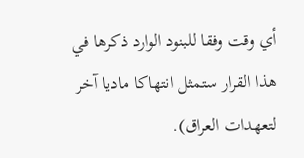أي وقت وفقا للبنود الوارد ذكرها في هذا القرار ستمثل انتهاكا ماديا آخر لتعهدات العراق).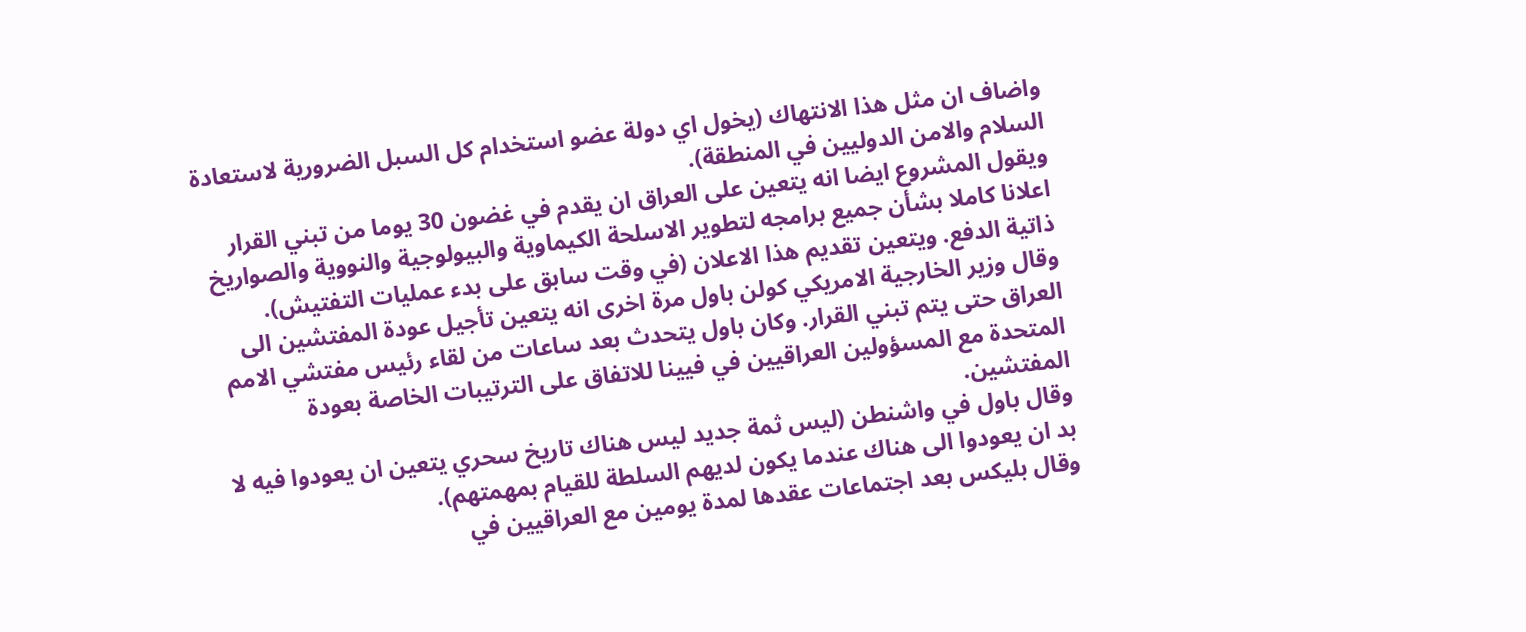واضاف ان مثل هذا الانتهاك (يخول اي دولة عضو استخدام كل السبل الضرورية لاستعادة السلام والامن الدوليين في المنطقة).
ويقول المشروع ايضا انه يتعين على العراق ان يقدم في غضون 30 يوما من تبني القرار اعلانا كاملا بشأن جميع برامجه لتطوير الاسلحة الكيماوية والبيولوجية والنووية والصواريخ ذاتية الدفع. ويتعين تقديم هذا الاعلان (في وقت سابق على بدء عمليات التفتيش).
وقال وزير الخارجية الامريكي كولن باول مرة اخرى انه يتعين تأجيل عودة المفتشين الى العراق حتى يتم تبني القرار. وكان باول يتحدث بعد ساعات من لقاء رئيس مفتشي الامم المتحدة مع المسؤولين العراقيين في فيينا للاتفاق على الترتيبات الخاصة بعودة المفتشين.
وقال باول في واشنطن (ليس ثمة جديد ليس هناك تاريخ سحري يتعين ان يعودوا فيه لا بد ان يعودوا الى هناك عندما يكون لديهم السلطة للقيام بمهمتهم).
وقال بليكس بعد اجتماعات عقدها لمدة يومين مع العراقيين في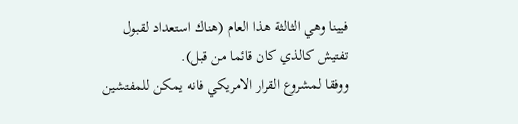فيينا وهي الثالثة هذا العام (هناك استعداد لقبول تفتيش كالذي كان قائما من قبل).
ووفقا لمشروع القرار الامريكي فانه يمكن للمفتشين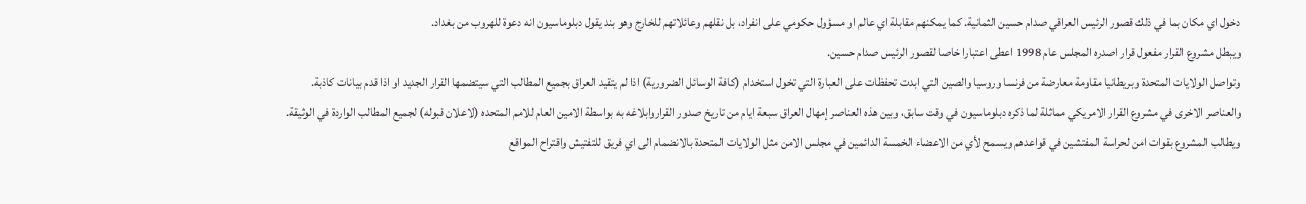دخول اي مكان بما في ذلك قصور الرئيس العراقي صدام حسين الثمانية. كما يمكنهم مقابلة اي عالم او مسؤول حكومي على انفراد، بل نقلهم وعائلاتهم للخارج وهو بند يقول دبلوماسيون انه دعوة للهروب من بغداد.
ويبطل مشروع القرار مفعول قرار اصدره المجلس عام 1998 اعطى اعتبارا خاصا لقصور الرئيس صدام حسين.
وتواصل الولايات المتحدة وبريطانيا مقاومة معارضة من فرنسا وروسيا والصين التي ابدت تحفظات على العبارة التي تخول استخدام (كافة الوسائل الضرورية) اذا لم يتقيد العراق بجميع المطالب التي سيتضمها القرار الجديد او اذا قدم بيانات كاذبة.
والعناصر الاخرى في مشروع القرار الامريكي مماثلة لما ذكره دبلوماسيون في وقت سابق، وبين هذه العناصر إمهال العراق سبعة ايام من تاريخ صدور القراروابلاغه به بواسطة الامين العام للامم المتحده (لاعلان قبوله) لجميع المطالب الواردة في الوثيقة.
ويطالب المشروع بقوات امن لحراسة المفتشين في قواعدهم ويسمح لأي من الاعضاء الخمسة الدائمين في مجلس الامن مثل الولايات المتحدة بالانضمام الى اي فريق للتفتيش واقتراح المواقع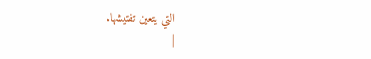التي يتعين تفتيشها.
|